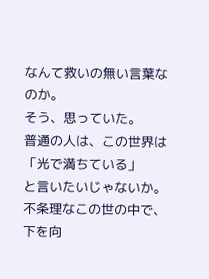なんて救いの無い言葉なのか。
そう、思っていた。
普通の人は、この世界は
「光で満ちている」
と言いたいじゃないか。
不条理なこの世の中で、下を向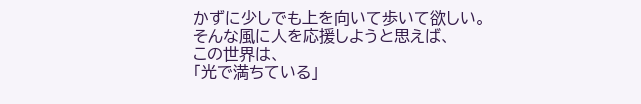かずに少しでも上を向いて歩いて欲しい。
そんな風に人を応援しようと思えば、
この世界は、
「光で満ちている」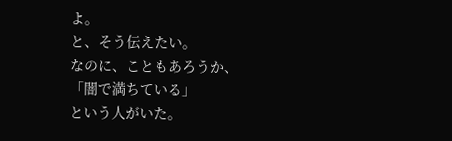よ。
と、そう伝えたい。
なのに、こともあろうか、
「闇で満ちている」
という人がいた。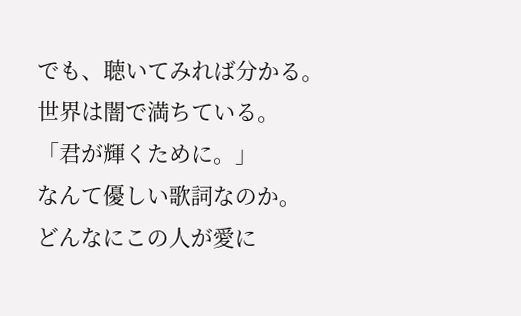でも、聴いてみれば分かる。
世界は闇で満ちている。
「君が輝くために。」
なんて優しい歌詞なのか。
どんなにこの人が愛に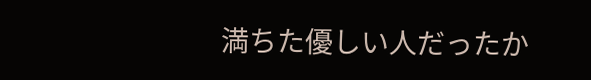満ちた優しい人だったか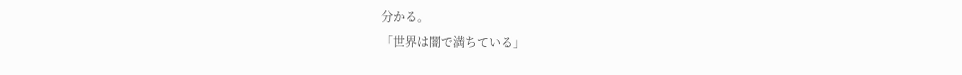分かる。
「世界は闇で満ちている」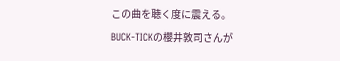この曲を聴く度に震える。
BUCK-TICKの櫻井敦司さんが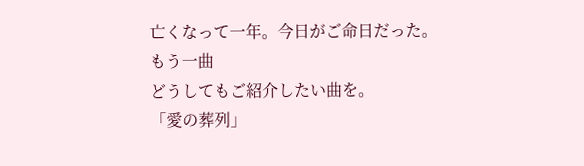亡くなって一年。今日がご命日だった。
もう一曲
どうしてもご紹介したい曲を。
「愛の葬列」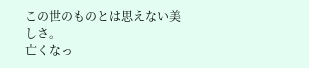この世のものとは思えない美しさ。
亡くなっ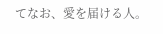てなお、愛を届ける人。